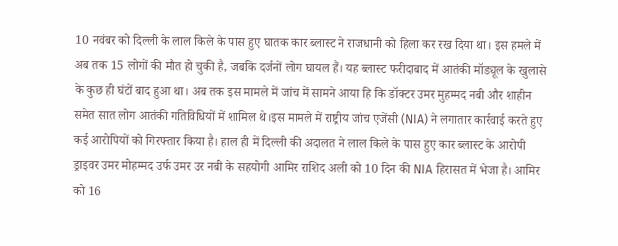10 नवंबर को दिल्ली के लाल किले के पास हुए घातक कार ब्लास्ट ने राजधानी को हिला कर रख दिया था। इस हमले में अब तक 15 लोगों की मौत हो चुकी है, जबकि दर्जनों लोग घायल हैं। यह ब्लास्ट फरीदाबाद में आतंकी मॉड्यूल के खुलासे के कुछ ही घंटों बाद हुआ था। अब तक इस मामले में जांच में सामने आया हि कि डॉक्टर उमर मुहम्मद नबी और शाहीन समेत सात लोग आतंकी गतिविधियों में शामिल थे।इस मामले में राष्ट्रीय जांच एजेंसी (NIA) ने लगातार कार्रवाई करते हुए कई आरोपियों को गिरफ्तार किया है। हाल ही में दिल्ली की अदालत ने लाल किले के पास हुए कार ब्लास्ट के आरोपी ड्राइवर उमर मोहम्मद उर्फ उमर उर नबी के सहयोगी आमिर राशिद अली को 10 दिन की NIA हिरासत में भेजा है। आमिर को 16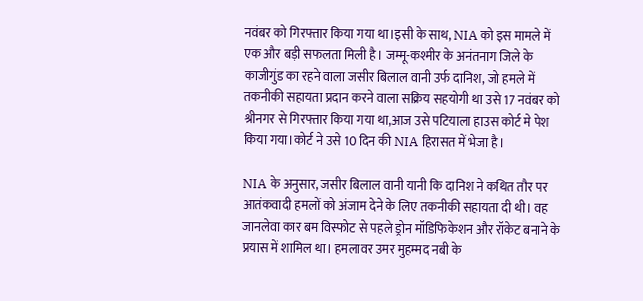नवंबर को गिरफ्तार किया गया था।इसी के साथ, NIA को इस मामले में एक और बड़ी सफलता मिली है। जम्मू-कश्मीर के अनंतनाग जिले के काजीगुंड का रहने वाला जसीर बिलाल वानी उर्फ दानिश, जो हमले में तकनीकी सहायता प्रदान करने वाला सक्रिय सहयोगी था उसे 17 नवंबर को श्रीनगर से गिरफ्तार किया गया था,आज उसे पटियाला हाउस कोर्ट मे पेश किया गया।कोर्ट ने उसे 10 दिन की NIA हिरासत में भेजा है।

NIA के अनुसार, जसीर बिलाल वानी यानी कि दानिश ने कथित तौर पर आतंकवादी हमलों को अंजाम देने के लिए तकनीकी सहायता दी थी। वह जानलेवा कार बम विस्फोट से पहले ड्रोन मॉडिफिकेशन और रॉकेट बनाने के प्रयास में शामिल था। हमलावर उमर मुहम्मद नबी के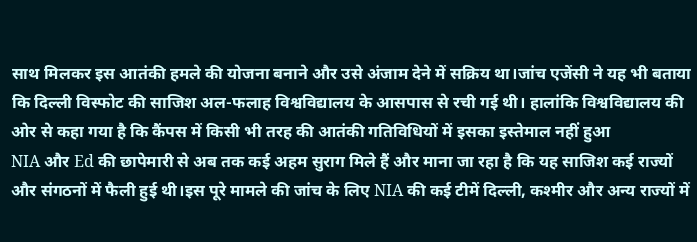साथ मिलकर इस आतंकी हमले की योजना बनाने और उसे अंजाम देने में सक्रिय था।जांच एजेंसी ने यह भी बताया कि दिल्ली विस्फोट की साजिश अल-फलाह विश्वविद्यालय के आसपास से रची गई थी। हालांकि विश्वविद्यालय की ओर से कहा गया है कि कैंपस में किसी भी तरह की आतंकी गतिविधियों में इसका इस्तेमाल नहीं हुआ
NIA और Ed की छापेमारी से अब तक कई अहम सुराग मिले हैं और माना जा रहा है कि यह साजिश कई राज्यों और संगठनों में फैली हुई थी।इस पूरे मामले की जांच के लिए NIA की कई टीमें दिल्ली, कश्मीर और अन्य राज्यों में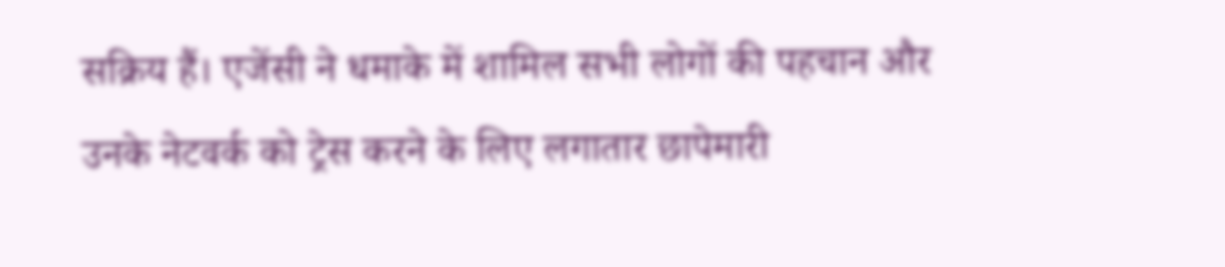सक्रिय हैं। एजेंसी ने धमाके में शामिल सभी लोगों की पहचान और उनके नेटवर्क को ट्रेस करने के लिए लगातार छापेमारी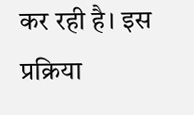कर रही है। इस प्रक्रिया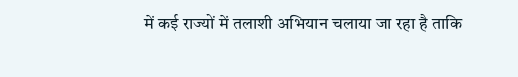में कई राज्यों में तलाशी अभियान चलाया जा रहा है ताकि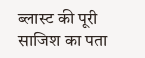ब्लास्ट की पूरी साजिश का पता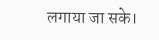लगाया जा सके।